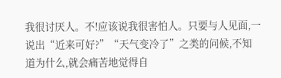我很讨厌人。不!应该说我很害怕人。只要与人见面,一说出“近来可好?”“天气变冷了”之类的问候,不知道为什么,就会痛苦地觉得自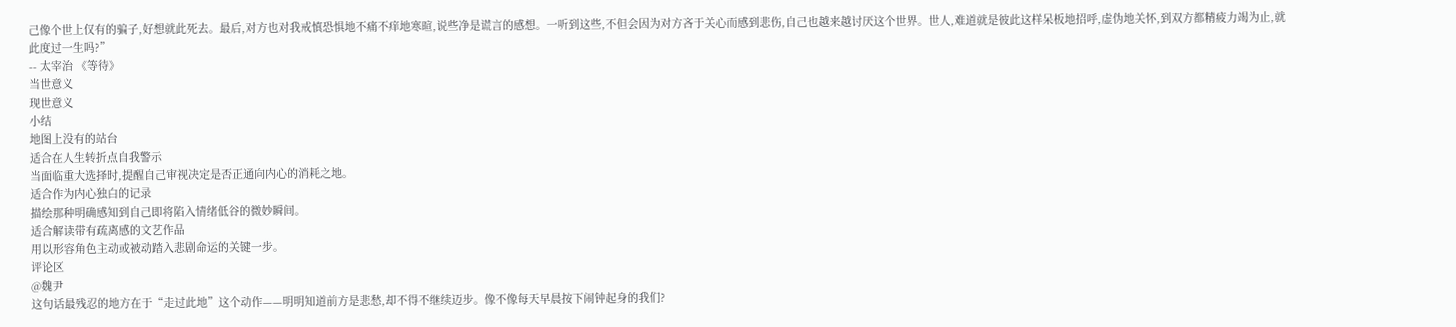己像个世上仅有的骗子,好想就此死去。最后,对方也对我戒慎恐惧地不痛不痒地寒暄,说些净是谎言的感想。一听到这些,不但会因为对方吝于关心而感到悲伤,自己也越来越讨厌这个世界。世人,难道就是彼此这样呆板地招呼,虚伪地关怀,到双方都精疲力竭为止,就此度过一生吗?”
-- 太宰治 《等待》
当世意义
现世意义
小结
地图上没有的站台
适合在人生转折点自我警示
当面临重大选择时,提醒自己审视决定是否正通向内心的消耗之地。
适合作为内心独白的记录
描绘那种明确感知到自己即将陷入情绪低谷的微妙瞬间。
适合解读带有疏离感的文艺作品
用以形容角色主动或被动踏入悲剧命运的关键一步。
评论区
@魏尹
这句话最残忍的地方在于“走过此地”这个动作——明明知道前方是悲愁,却不得不继续迈步。像不像每天早晨按下闹钟起身的我们?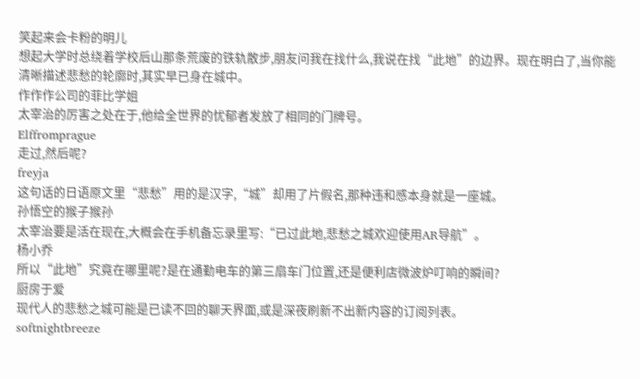笑起来会卡粉的明儿
想起大学时总绕着学校后山那条荒废的铁轨散步,朋友问我在找什么,我说在找“此地”的边界。现在明白了,当你能清晰描述悲愁的轮廓时,其实早已身在城中。
作作作公司的菲比学姐
太宰治的厉害之处在于,他给全世界的忧郁者发放了相同的门牌号。
Elffromprague
走过,然后呢?
freyja
这句话的日语原文里“悲愁”用的是汉字,“城”却用了片假名,那种违和感本身就是一座城。
孙悟空的猴子猴孙
太宰治要是活在现在,大概会在手机备忘录里写:“已过此地,悲愁之城欢迎使用AR导航”。
杨小乔
所以“此地”究竟在哪里呢?是在通勤电车的第三扇车门位置,还是便利店微波炉叮响的瞬间?
厨房于爱
现代人的悲愁之城可能是已读不回的聊天界面,或是深夜刷新不出新内容的订阅列表。
softnightbreeze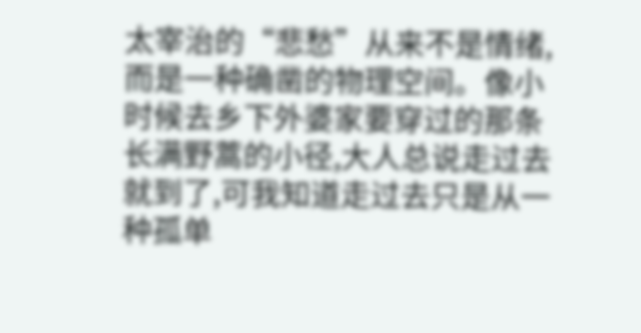太宰治的“悲愁”从来不是情绪,而是一种确凿的物理空间。像小时候去乡下外婆家要穿过的那条长满野蒿的小径,大人总说走过去就到了,可我知道走过去只是从一种孤单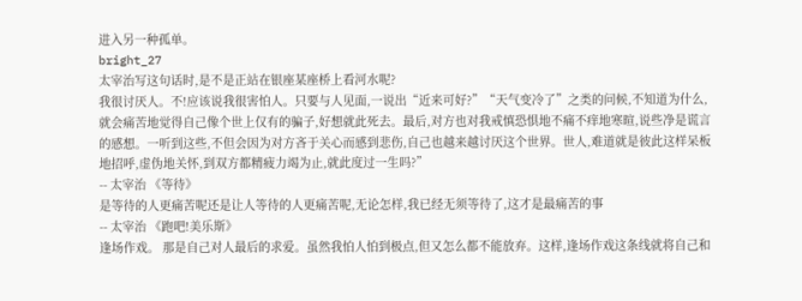进入另一种孤单。
bright_27
太宰治写这句话时,是不是正站在银座某座桥上看河水呢?
我很讨厌人。不!应该说我很害怕人。只要与人见面,一说出“近来可好?”“天气变冷了”之类的问候,不知道为什么,就会痛苦地觉得自己像个世上仅有的骗子,好想就此死去。最后,对方也对我戒慎恐惧地不痛不痒地寒暄,说些净是谎言的感想。一听到这些,不但会因为对方吝于关心而感到悲伤,自己也越来越讨厌这个世界。世人,难道就是彼此这样呆板地招呼,虚伪地关怀,到双方都精疲力竭为止,就此度过一生吗?”
-- 太宰治 《等待》
是等待的人更痛苦呢还是让人等待的人更痛苦呢,无论怎样,我已经无须等待了,这才是最痛苦的事
-- 太宰治 《跑吧!美乐斯》
逢场作戏。 那是自己对人最后的求爱。虽然我怕人怕到极点,但又怎么都不能放弃。这样,逢场作戏这条线就将自己和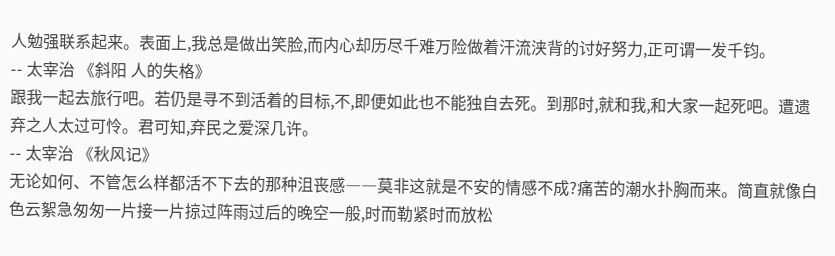人勉强联系起来。表面上,我总是做出笑脸,而内心却历尽千难万险做着汗流浃背的讨好努力,正可谓一发千钧。
-- 太宰治 《斜阳 人的失格》
跟我一起去旅行吧。若仍是寻不到活着的目标,不,即便如此也不能独自去死。到那时,就和我,和大家一起死吧。遭遗弃之人太过可怜。君可知,弃民之爱深几许。
-- 太宰治 《秋风记》
无论如何、不管怎么样都活不下去的那种沮丧感――莫非这就是不安的情感不成?痛苦的潮水扑胸而来。简直就像白色云絮急匆匆一片接一片掠过阵雨过后的晚空一般,时而勒紧时而放松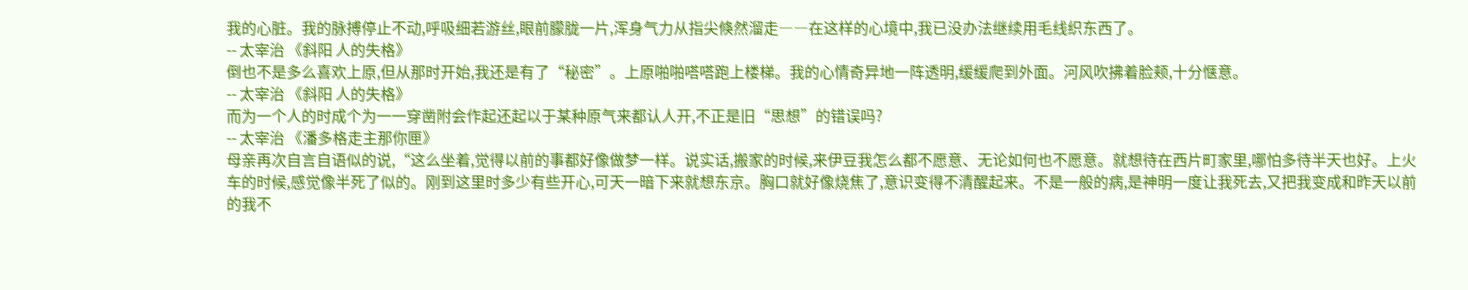我的心脏。我的脉搏停止不动,呼吸细若游丝,眼前朦胧一片,浑身气力从指尖倏然溜走――在这样的心境中,我已没办法继续用毛线织东西了。
-- 太宰治 《斜阳 人的失格》
倒也不是多么喜欢上原,但从那时开始,我还是有了“秘密”。上原啪啪嗒嗒跑上楼梯。我的心情奇异地一阵透明,缓缓爬到外面。河风吹拂着脸颊,十分惬意。
-- 太宰治 《斜阳 人的失格》
而为一个人的时成个为一一穿凿附会作起还起以于某种原气来都认人开,不正是旧“思想”的错误吗?
-- 太宰治 《潘多格走主那你匣》
母亲再次自言自语似的说,“这么坐着,觉得以前的事都好像做梦一样。说实话,搬家的时候,来伊豆我怎么都不愿意、无论如何也不愿意。就想待在西片町家里,哪怕多待半天也好。上火车的时候,感觉像半死了似的。刚到这里时多少有些开心,可天一暗下来就想东京。胸口就好像烧焦了,意识变得不清醒起来。不是一般的病,是神明一度让我死去,又把我变成和昨天以前的我不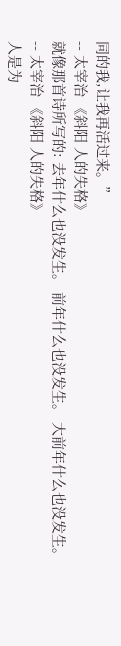同的我,让我再活过来。”
-- 太宰治 《斜阳 人的失格》
就像那首诗所写的: 去年什么也没发生。 前年什么也没发生。 大前年什么也没发生。
-- 太宰治 《斜阳 人的失格》
人是为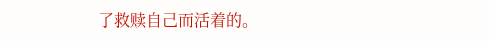了救赎自己而活着的。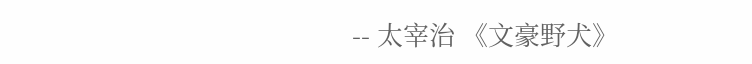-- 太宰治 《文豪野犬》